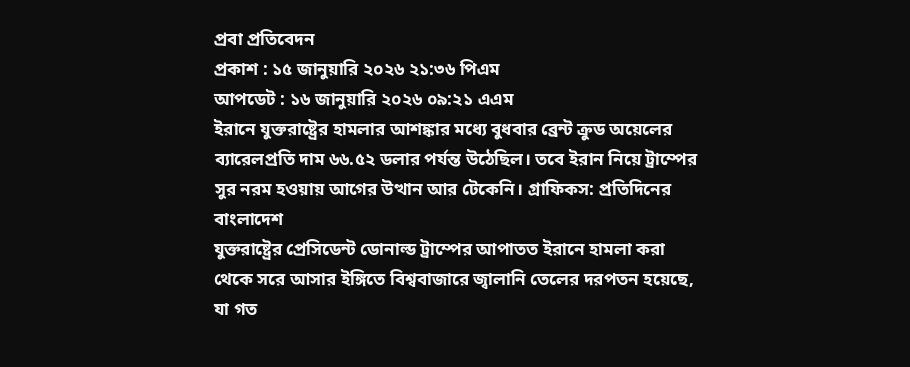প্রবা প্রতিবেদন
প্রকাশ : ১৫ জানুয়ারি ২০২৬ ২১:৩৬ পিএম
আপডেট : ১৬ জানুয়ারি ২০২৬ ০৯:২১ এএম
ইরানে যুক্তরাষ্ট্রের হামলার আশঙ্কার মধ্যে বুধবার ব্রেন্ট ক্রুড অয়েলের ব্যারেলপ্রতি দাম ৬৬.৫২ ডলার পর্যন্ত উঠেছিল। তবে ইরান নিয়ে ট্রাম্পের সুর নরম হওয়ায় আগের উত্থান আর টেকেনি। গ্রাফিকস: প্রতিদিনের বাংলাদেশ
যুক্তরাষ্ট্রের প্রেসিডেন্ট ডোনাল্ড ট্রাম্পের আপাতত ইরানে হামলা করা থেকে সরে আসার ইঙ্গিতে বিশ্ববাজারে জ্বালানি তেলের দরপতন হয়েছে, যা গত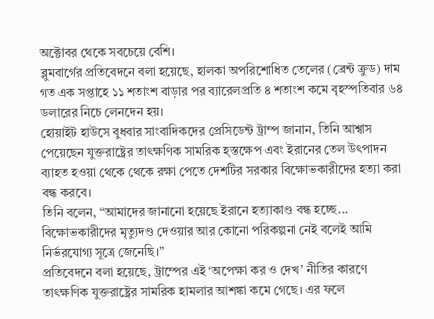অক্টোবর থেকে সবচেয়ে বেশি।
ব্লুমবার্গের প্রতিবেদনে বলা হয়েছে, হালকা অপরিশোধিত তেলের (ব্রেন্ট ক্রুড) দাম গত এক সপ্তাহে ১১ শতাংশ বাড়ার পর ব্যারেলপ্রতি ৪ শতাংশ কমে বৃহস্পতিবার ৬৪ ডলারের নিচে লেনদেন হয়।
হোয়াইট হাউসে বুধবার সাংবাদিকদের প্রেসিডেন্ট ট্রাম্প জানান, তিনি আশ্বাস পেয়েছেন যুক্তরাষ্ট্রের তাৎক্ষণিক সামরিক হ্স্তক্ষেপ এবং ইরানের তেল উৎপাদন ব্যাহত হওয়া থেকে থেকে রক্ষা পেতে দেশটির সরকার বিক্ষোভকারীদের হত্যা করা বন্ধ করবে।
তিনি বলেন, “আমাদের জানানো হয়েছে ইরানে হত্যাকাণ্ড বন্ধ হচ্ছে... বিক্ষোভকারীদের মৃত্যুদণ্ড দেওয়ার আর কোনো পরিকল্পনা নেই বলেই আমি নির্ভরযোগ্য সূত্রে জেনেছি।”
প্রতিবেদনে বলা হয়েছে, ট্রাম্পের এই ‘অপেক্ষা কর ও দেখ’ নীতির কারণে তাৎক্ষণিক যুক্তরাষ্ট্রের সামরিক হামলার আশঙ্কা কমে গেছে। এর ফলে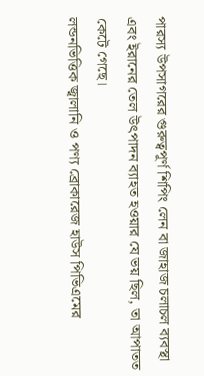পারস্য উপসাগরের গুরুত্বপূর্ণ শিপিং লেন বা জাহাজ চলাচল ব্যবস্থা এবং ইরানের তেল উৎপাদন ব্যাহত হওয়ার যে ভয় ছিল, তা আপাতত কেটে গেছে।
লন্ডনভিত্তিক জ্বালানি ও পণ্য ব্রোকারেজ হাউস পিভিএমের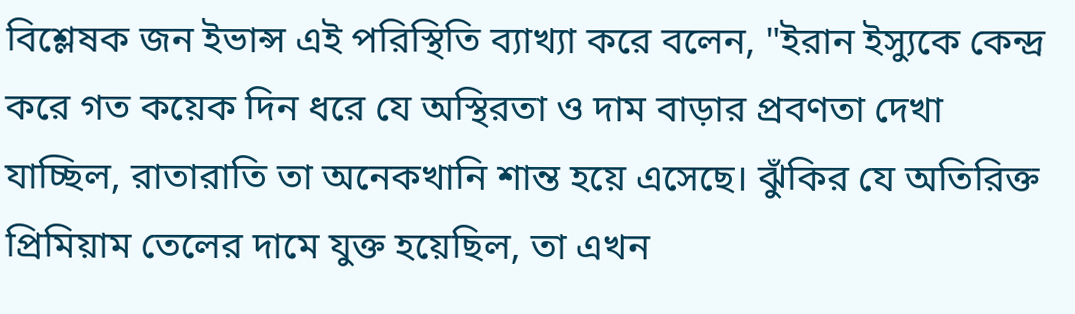বিশ্লেষক জন ইভান্স এই পরিস্থিতি ব্যাখ্যা করে বলেন, "ইরান ইস্যুকে কেন্দ্র করে গত কয়েক দিন ধরে যে অস্থিরতা ও দাম বাড়ার প্রবণতা দেখা যাচ্ছিল, রাতারাতি তা অনেকখানি শান্ত হয়ে এসেছে। ঝুঁকির যে অতিরিক্ত প্রিমিয়াম তেলের দামে যুক্ত হয়েছিল, তা এখন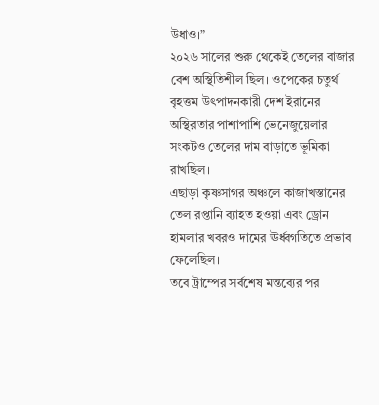উধাও।”
২০২৬ সালের শুরু থেকেই তেলের বাজার বেশ অস্থিতিশীল ছিল। ওপেকের চতুর্থ বৃহত্তম উৎপাদনকারী দেশ ইরানের অস্থিরতার পাশাপাশি ভেনেজুয়েলার সংকটও তেলের দাম বাড়াতে ভূমিকা রাখছিল।
এছাড়া কৃষ্ণসাগর অঞ্চলে কাজাখস্তানের তেল রপ্তানি ব্যাহত হওয়া এবং ড্রোন হামলার খবরও দামের ঊর্ধ্বগতিতে প্রভাব ফেলেছিল।
তবে ট্রাম্পের সর্বশেষ মন্তব্যের পর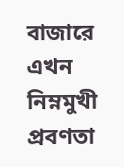বাজারে এখন নিম্নমুখী প্রবণতা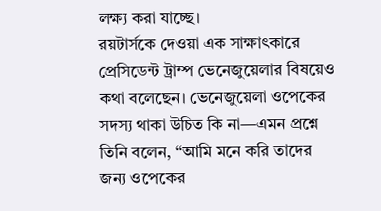লক্ষ্য করা যাচ্ছে।
রয়টার্সকে দেওয়া এক সাক্ষাৎকারে প্রেসিডেন্ট ট্রাম্প ভেনেজুয়েলার বিষয়েও কথা বলেছেন। ভেনেজুয়েলা ওপেকের সদস্য থাকা উচিত কি না—এমন প্রশ্নে তিনি বলেন, “আমি মনে করি তাদের জন্য ওপেকের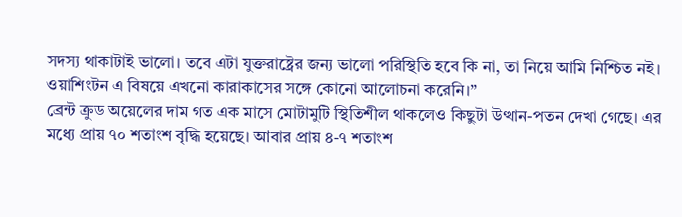সদস্য থাকাটাই ভালো। তবে এটা যুক্তরাষ্ট্রের জন্য ভালো পরিস্থিতি হবে কি না, তা নিয়ে আমি নিশ্চিত নই। ওয়াশিংটন এ বিষয়ে এখনো কারাকাসের সঙ্গে কোনো আলোচনা করেনি।”
ব্রেন্ট ক্রুড অয়েলের দাম গত এক মাসে মোটামুটি স্থিতিশীল থাকলেও কিছুটা উত্থান-পতন দেখা গেছে। এর মধ্যে প্রায় ৭০ শতাংশ বৃদ্ধি হয়েছে। আবার প্রায় ৪-৭ শতাংশ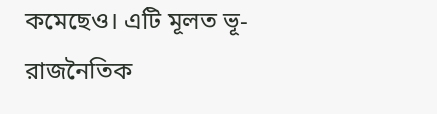কমেছেও। এটি মূলত ভূ-রাজনৈতিক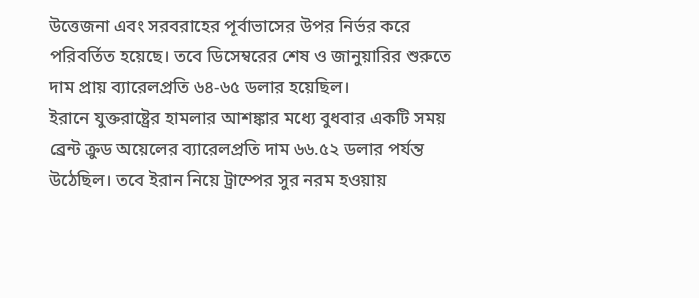উত্তেজনা এবং সরবরাহের পূর্বাভাসের উপর নির্ভর করে পরিবর্তিত হয়েছে। তবে ডিসেম্বরের শেষ ও জানুয়ারির শুরুতে দাম প্রায় ব্যারেলপ্রতি ৬৪-৬৫ ডলার হয়েছিল।
ইরানে যুক্তরাষ্ট্রের হামলার আশঙ্কার মধ্যে বুধবার একটি সময় ব্রেন্ট ক্রুড অয়েলের ব্যারেলপ্রতি দাম ৬৬.৫২ ডলার পর্যন্ত উঠেছিল। তবে ইরান নিয়ে ট্রাম্পের সুর নরম হওয়ায়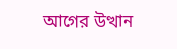আগের উত্থান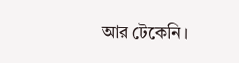আর টেকেনি।